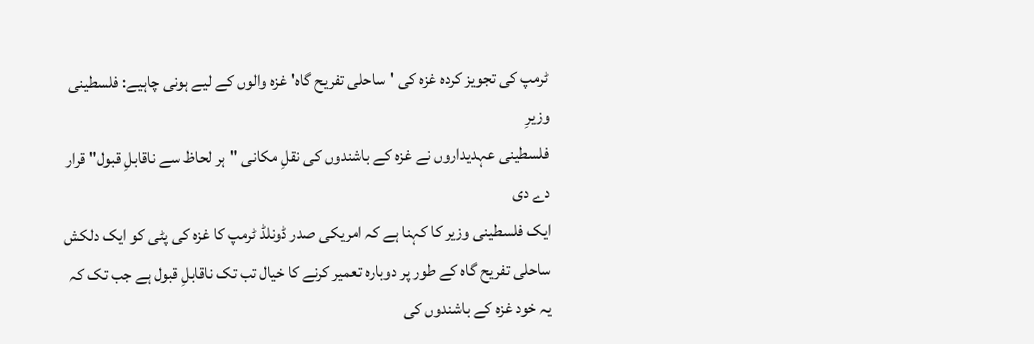ٹرمپ کی تجویز کردہ غزہ کی 'ساحلی تفریح گاہ' غزہ والوں کے لیے ہونی چاہیے: فلسطینی وزیرِ
فلسطینی عہدیداروں نے غزہ کے باشندوں کی نقلِ مکانی "ہر لحاظ سے ناقابلِ قبول" قرار دے دی
ایک فلسطینی وزیر کا کہنا ہے کہ امریکی صدر ڈونلڈ ٹرمپ کا غزہ کی پٹی کو ایک دلکش ساحلی تفریح گاہ کے طور پر دوبارہ تعمیر کرنے کا خیال تب تک ناقابلِ قبول ہے جب تک کہ یہ خود غزہ کے باشندوں کی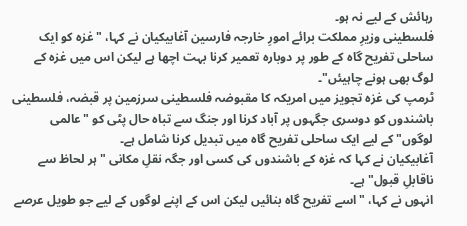رہائش کے لیے نہ ہو۔
فلسطینی وزیرِ مملکت برائے امورِ خارجہ فارسین آغابیکیان نے کہا، "غزہ کو ایک ساحلی تفریح گاہ کے طور پر دوبارہ تعمیر کرنا بہت اچھا ہے لیکن اس میں غزہ کے لوگ بھی ہونے چاہیئں"۔
ٹرمپ کی غزہ تجویز میں امریکہ کا مقبوضہ فلسطینی سرزمین پر قبضہ، فلسطینی باشندوں کو دوسری جگہوں پر آباد کرنا اور جنگ سے تباہ حال پٹی کو "عالمی لوگوں" کے لیے ایک ساحلی تفریح گاہ میں تبدیل کرنا شامل ہے۔
آغابیکیان نے کہا کہ غزہ کے باشندوں کی کسی اور جگہ نقلِ مکانی "ہر لحاظ سے ناقابلِ قبول" ہے۔
انہوں نے کہا، "اسے تفریح گاہ بنائیں لیکن اس کے اپنے لوگوں کے لیے جو طویل عرصے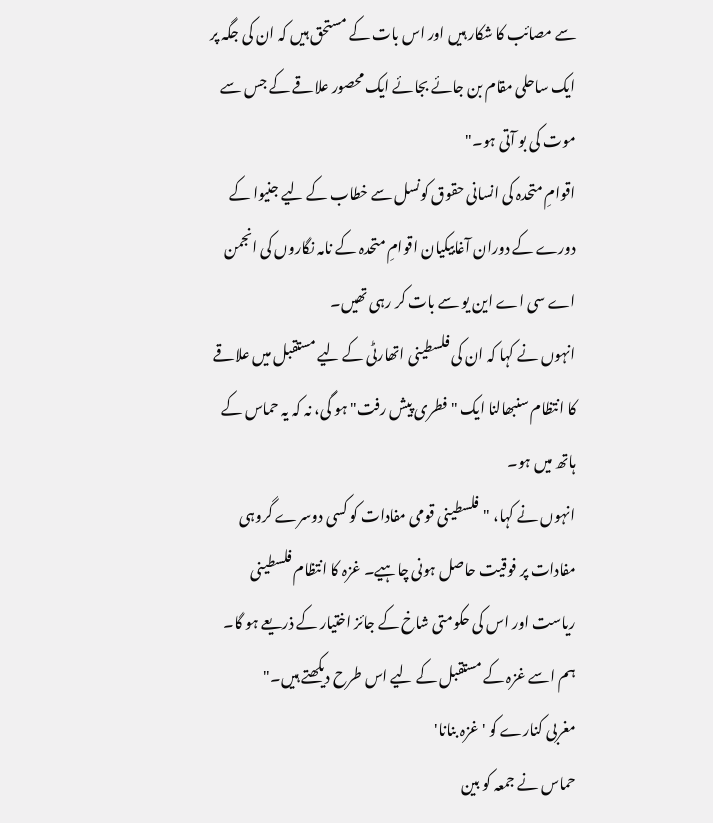سے مصائب کا شکار ہیں اور اس بات کے مستحق ہیں کہ ان کی جگہ پر ایک ساحلی مقام بن جائے بجائے ایک محصور علاقے کے جس سے موت کی بو آتی ہو۔"
اقوامِ متحدہ کی انسانی حقوق کونسل سے خطاب کے لیے جنیوا کے دورے کے دوران آغابیکیان اقوامِ متحدہ کے نامہ نگاروں کی انجمن اے سی اے این یو سے بات کر رہی تھیں۔
انہوں نے کہا کہ ان کی فلسطینی اتھارٹی کے لیے مستقبل میں علاقے کا انتظام سنبھالنا ایک "فطری پیش رفت" ہو گی، نہ کہ یہ حماس کے ہاتھ میں ہو۔
انہوں نے کہا، "فلسطینی قومی مفادات کو کسی دوسرے گروہی مفادات پر فوقیت حاصل ہونی چاہیے۔ غزہ کا انتظام فلسطینی ریاست اور اس کی حکومتی شاخ کے جائز اختیار کے ذریعے ہو گا۔ ہم اسے غزہ کے مستقبل کے لیے اس طرح دیکھتے ہیں۔"
مغربی کنارے کو 'غزہ بنانا'
حماس نے جمعہ کو بین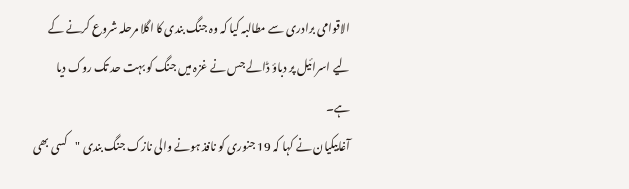الاقوامی برادری سے مطالبہ کیا کہ وہ جنگ بندی کا اگلا مرحلہ شروع کرنے کے لیے اسرائیل پر دباؤ ڈالے جس نے غزہ میں جنگ کو بہت حد تک روک دیا ہے۔
آغابیکیان نے کہا کہ 19 جنوری کو نافذ ہونے والی نازک جنگ بندی "کسی بھی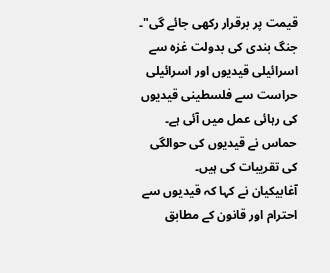قیمت پر برقرار رکھی جائے گی"۔
جنگ بندی کی بدولت غزہ سے اسرائیلی قیدیوں اور اسرائیلی حراست سے فلسطینی قیدیوں کی رہائی عمل میں آئی ہے۔ حماس نے قیدیوں کی حوالگی کی تقریبات کی ہیں۔
آغابیکیان نے کہا کہ قیدیوں سے احترام اور قانون کے مطابق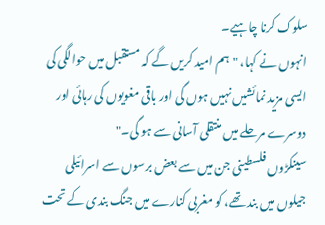سلوک کرنا چاہیے۔
انہوں نے کہا، "ہم امید کریں گے کہ مستقبل میں حوالگی کی ایسی مزید نمائشیں نہیں ہوں گی اور باقی مغویوں کی رہائی اور دوسرے مرحلے میں منتقلی آسانی سے ہو گی۔"
سینکڑوں فلسطینی جن میں سے بعض برسوں سے اسرائیلی جیلوں میں بند تھے، کو مغربی کنارے میں جنگ بندی کے تحت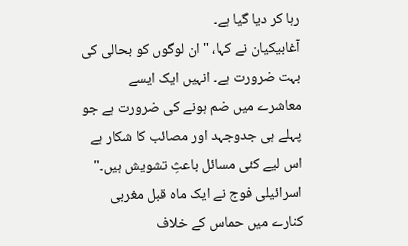رہا کر دیا گیا ہے۔
آغابیکیان نے کہا، "ان لوگوں کو بحالی کی بہت ضرورت ہے۔ انہیں ایک ایسے معاشرے میں ضم ہونے کی ضرورت ہے جو پہلے ہی جدوجہد اور مصائب کا شکار ہے اس لیے کئی مسائل باعثِ تشویش ہیں۔"
اسرائیلی فوج نے ایک ماہ قبل مغربی کنارے میں حماس کے خلاف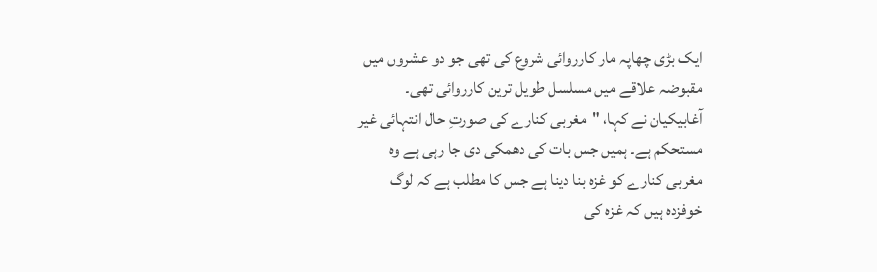ایک بڑی چھاپہ مار کارروائی شروع کی تھی جو دو عشروں میں مقبوضہ علاقے میں مسلسل طویل ترین کارروائی تھی۔
آغابیکیان نے کہا، "مغربی کنارے کی صورتِ حال انتہائی غیر مستحکم ہے۔ ہمیں جس بات کی دھمکی دی جا رہی ہے وہ مغربی کنارے کو غزہ بنا دینا ہے جس کا مطلب ہے کہ لوگ خوفزدہ ہیں کہ غزہ کی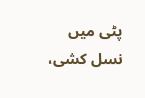پٹی میں نسل کشی،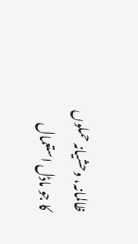ظالمانہ، وحشیانہ حملوں کا جو ماڈل استعمال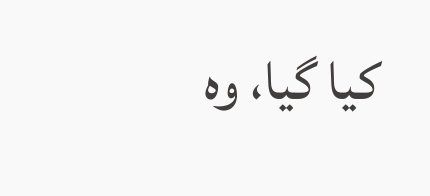کیا گیا، وہ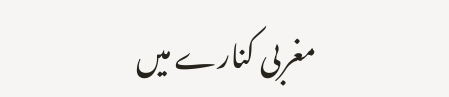مغربی کنارے میں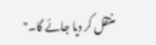منتقل کر دیا جائے گا۔"